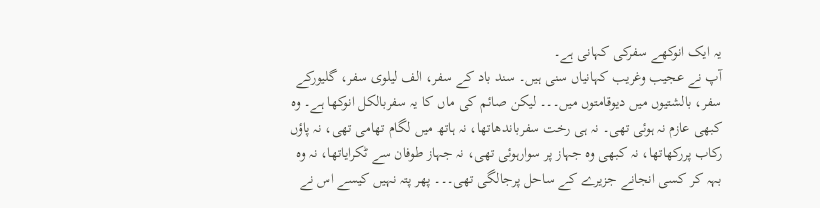یہ ایک انوکھے سفرکی کہانی ہے۔
آپ نے عجیب وغریب کہانیاں سنی ہیں۔ سند باد کے سفر، الف لیلوی سفر، گلیورکے سفر، بالشتیوں میں دیوقامتوں میں۔۔۔ لیکن صائم کی ماں کا یہ سفربالکل انوکھا ہے۔ وہ کبھی عازم نہ ہوئی تھی۔ نہ ہی رخت سفرباندھاتھا، نہ ہاتھ میں لگام تھامی تھی، نہ پاؤں رکاب پررکھاتھا، نہ کبھی وہ جہاز پر سوارہوئی تھی، نہ جہاز طوفان سے ٹکرایاتھا، نہ وہ بہہ کر کسی انجانے جزیرے کے ساحل پرجالگی تھی۔۔۔ پھر پتہ نہیں کیسے اس نے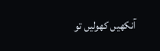آنکھیں کھولیں تو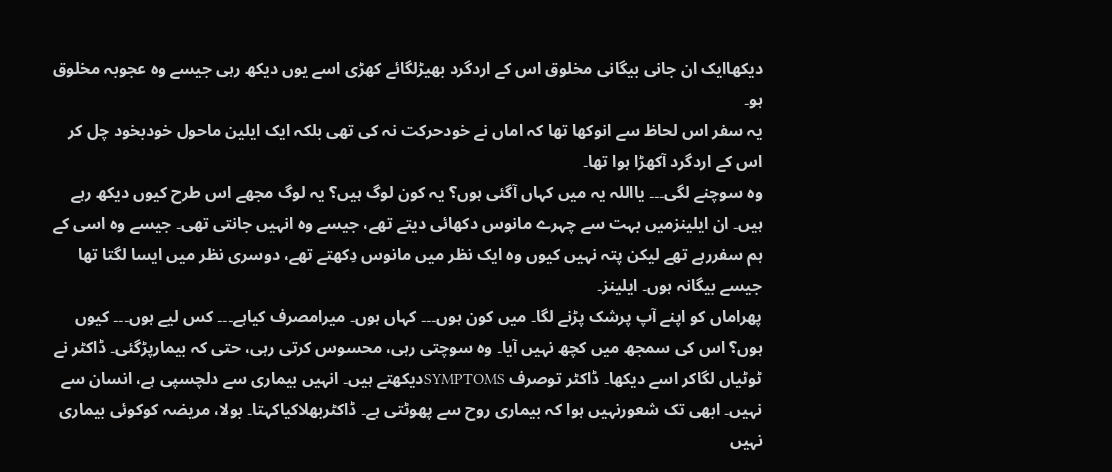دیکھاایک ان جانی بیگانی مخلوق اس کے اردگرد بھیڑلگائے کھڑی اسے یوں دیکھ رہی جیسے وہ عجوبہ مخلوق ہو۔
یہ سفر اس لحاظ سے انوکھا تھا کہ اماں نے خودحرکت نہ کی تھی بلکہ ایک ایلین ماحول خودبخود چل کر اس کے اردگرد آکھڑا ہوا تھا۔
وہ سوچنے لگی۔۔۔ یااللہ یہ میں کہاں آگئی ہوں؟ یہ کون لوگ ہیں؟ یہ لوگ مجھے اس طرح کیوں دیکھ رہے ہیں۔ ان ایلینزمیں بہت سے چہرے مانوس دکھائی دیتے تھے، جیسے وہ انہیں جانتی تھی۔ جیسے وہ اسی کے ہم سفررہے تھے لیکن پتہ نہیں کیوں وہ ایک نظر میں مانوس دِکھتے تھے، دوسری نظر میں ایسا لگتا تھا جیسے بیگانہ ہوں۔ ایلینز۔
پھراماں کو اپنے آپ پرشک پڑنے لگا۔ میں کون ہوں۔۔۔ کہاں ہوں۔ میرامصرف کیاہے۔۔۔ کس لیے ہوں۔۔۔ کیوں ہوں؟ اس کی سمجھ میں کچھ نہیں آیا۔ وہ سوچتی رہی، محسوس کرتی رہی، حتی کہ بیمارپڑگئی۔ ڈاکٹر نے ٹوٹیاں لگاکر اسے دیکھا۔ ڈاکٹر توصرف SYMPTOMSدیکھتے ہیں۔ انہیں بیماری سے دلچسپی ہے، انسان سے نہیں۔ ابھی تک شعورنہیں ہوا کہ بیماری روح سے پھوٹتی ہے۔ ڈاکٹربھلاکیاکہتا۔ بولا، مریضہ کوکوئی بیماری نہیں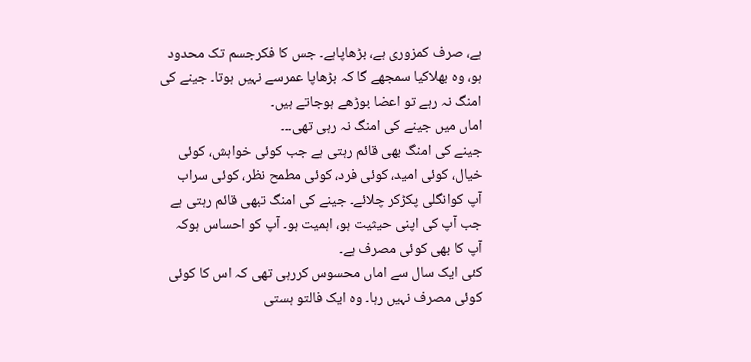ہے، صرف کمزوری ہے، بڑھاپاہے۔ جس کا فکرجسم تک محدود ہو، وہ بھلاکیا سمجھے گا کہ بڑھاپا عمرسے نہیں ہوتا۔ جینے کی امنگ نہ رہے تو اعضا بوڑھے ہوجاتے ہیں۔
اماں میں جینے کی امنگ نہ رہی تھی۔۔۔
جینے کی امنگ بھی قائم رہتی ہے جب کوئی خواہش، کوئی خیال، کوئی امید، کوئی فرد، کوئی مطمح نظر، کوئی سراب آپ کوانگلی پکڑکر چلائے۔ جینے کی امنگ تبھی قائم رہتی ہے جب آپ کی اپنی حیثیت ہو، اہمیت ہو۔ آپ کو احساس ہوکہ آپ کا بھی کوئی مصرف ہے۔
کئی ایک سال سے اماں محسوس کررہی تھی کہ اس کا کوئی کوئی مصرف نہیں رہا۔ وہ ایک فالتو ہستی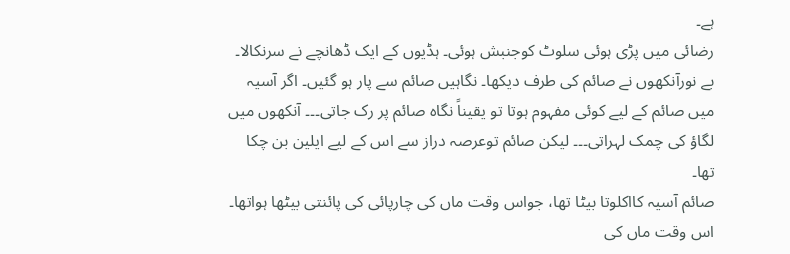ہے۔
رضائی میں پڑی ہوئی سلوٹ کوجنبش ہوئی۔ ہڈیوں کے ایک ڈھانچے نے سرنکالا۔ بے نورآنکھوں نے صائم کی طرف دیکھا۔ نگاہیں صائم سے پار ہو گئیں۔ اگر آسیہ میں صائم کے لیے کوئی مفہوم ہوتا تو یقیناً نگاہ صائم پر رک جاتی۔۔۔ آنکھوں میں لگاؤ کی چمک لہراتی۔۔۔ لیکن صائم توعرصہ دراز سے اس کے لیے ایلین بن چکا تھا۔
صائم آسیہ کااکلوتا بیٹا تھا، جواس وقت ماں کی چارپائی کی پائنتی بیٹھا ہواتھا۔ اس وقت ماں کی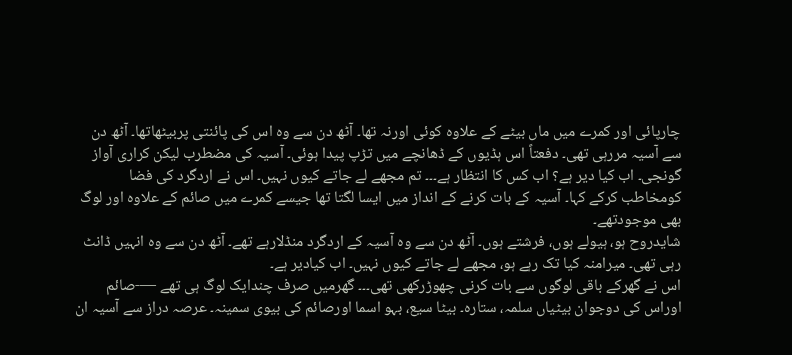چارپائی اور کمرے میں ماں بیٹے کے علاوہ کوئی اورنہ تھا۔ آٹھ دن سے وہ اس کی پائنتی پربیٹھاتھا۔ آٹھ دن سے آسیہ مررہی تھی۔ دفعتاً اس ہڈیوں کے ڈھانچے میں تڑپ پیدا ہوئی۔ آسیہ کی مضطرب لیکن کراری آواز گونجی۔ اب کیا دیر ہے؟ اب کس کا انتظار ہے۔۔۔ تم مجھے لے جاتے کیوں نہیں۔ اس نے اردگرد کی فضا کومخاطب کرکے کہا۔ آسیہ کے بات کرنے کے انداز میں ایسا لگتا تھا جیسے کمرے میں صائم کے علاوہ اور لوگ بھی موجودتھے۔
شایدروح ہو، ہیولے ہوں، فرشتے ہوں۔ آٹھ دن سے وہ آسیہ کے اردگرد منڈلارہے تھے۔ آٹھ دن سے وہ انہیں ڈانٹ رہی تھی۔ میرامنہ کیا تک رہے ہو، مجھے لے جاتے کیوں نہیں۔ اب کیادیر ہے۔
اس نے گھرکے باقی لوگوں سے بات کرنی چھوڑرکھی تھی۔۔۔ گھرمیں صرف چندایک لوگ ہی تھے —-صائم اوراس کی دوجوان بیٹیاں سلمہ، ستارہ۔ بیٹا سیع، بہو اسما اورصائم کی بیوی سمینہ۔ عرصہ دراز سے آسیہ ان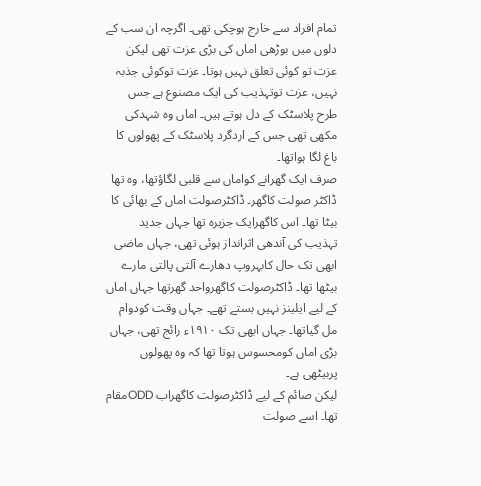تمام افراد سے خارج ہوچکی تھی۔ اگرچہ ان سب کے دلوں میں بوڑھی اماں کی بڑی عزت تھی لیکن عزت تو کوئی تعلق نہیں ہوتا۔ عزت توکوئی جذبہ نہیں، عزت توتہذیب کی ایک مصنوع ہے جس طرح پلاسٹک کے دل ہوتے ہیں۔ اماں وہ شہدکی مکھی تھی جس کے اردگرد پلاسٹک کے پھولوں کا باغ لگا ہواتھا۔
صرف ایک گھرانے کواماں سے قلبی لگاؤتھا، وہ تھا ڈاکٹر صولت کاگھر۔ ڈاکٹرصولت اماں کے بھائی کا بیٹا تھا۔ اس کاگھرایک جزیرہ تھا جہاں جدید تہذیب کی آندھی اثرانداز ہوئی تھی، جہاں ماضی ابھی تک حال کابہروپ دھارے آلتی پالتی مارے بیٹھا تھا۔ ڈاکٹرصولت کاگھرواحد گھرتھا جہاں اماں کے لیے ایلینز نہیں بستے تھے۔ جہاں وقت کودوام مل گیاتھا۔ جہاں ابھی تک ۱۹۱۰ء رائج تھی، جہاں بڑی اماں کومحسوس ہوتا تھا کہ وہ پھولوں پربیٹھی ہے۔
لیکن صائم کے لیے ڈاکٹرصولت کاگھراب ODDمقام تھا۔ اسے صولت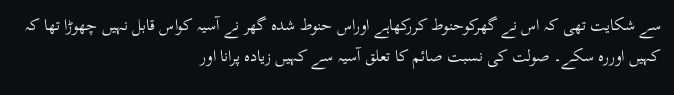سے شکایت تھی کہ اس نے گھرکوحنوط کررکھاہے اوراس حنوط شدہ گھر نے آسیہ کواس قابل نہیں چھوڑا تھا کہ کہیں اوررہ سکے۔ صولت کی نسبت صائم کا تعلق آسیہ سے کہیں زیادہ پرانا اور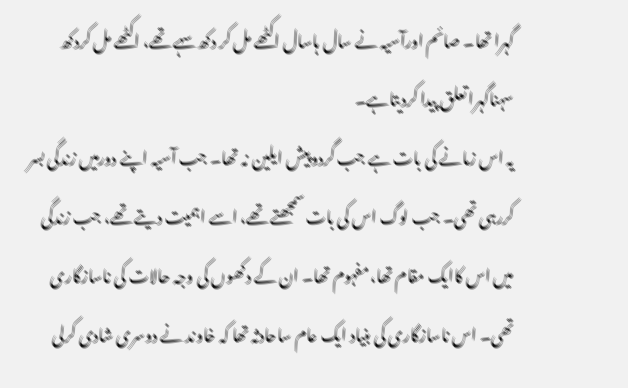گہرا تھا۔ صائم اورآسیہ نے سال ہاسال اکٹھے مل کر دکھ سہے تھے، اکٹھے مل کردکھ سہناگہرا تعلق پیدا کردیتاہے۔
یہ اس زمانے کی بات ہے جب گردوپیش ایلین نہ تھا۔ جب آسیہ اپنے دورمیں زندگی بسر کررہی تھی۔ جب لوگ اس کی بات سمجھتے تھے، اسے اہمیت دیتے تھے، جب زندگی میں اس کاایک مقام تھا، مفہوم تھا۔ ان کے دکھوں کی وجہ حالات کی ناسازگاری تھی۔ اس ناسازگاری کی بنیاد ایک عام ساحادثہ تھا کہ خاوند نے دوسری شادی کرلی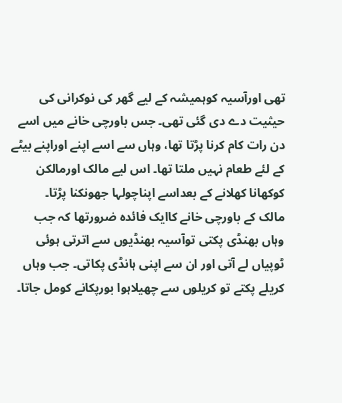تھی اورآسیہ کوہمیشہ کے لیے گھر کی نوکرانی کی حیثیت دے دی گئی تھی۔ جس باورچی خانے میں اسے دن رات کام کرنا پڑتا تھا، وہاں سے اسے اپنے اوراپنے بیٹے کے لئے طعام نہیں ملتا تھا۔ اس لیے مالک اورمالکن کوکھانا کھلانے کے بعداسے اپناچولہا جھونکنا پڑتا۔
مالک کے باورچی خانے کاایک فائدہ ضرورتھا کہ جب وہاں بھنڈی پکتی توآسیہ بھنڈیوں سے اترتی ہوئی ٹوپیاں لے آتی اور ان سے اپنی ہانڈی پکاتی۔ جب وہاں کریلے پکتے تو کریلوں سے چھیلاہوا بورپکانے کومل جاتا۔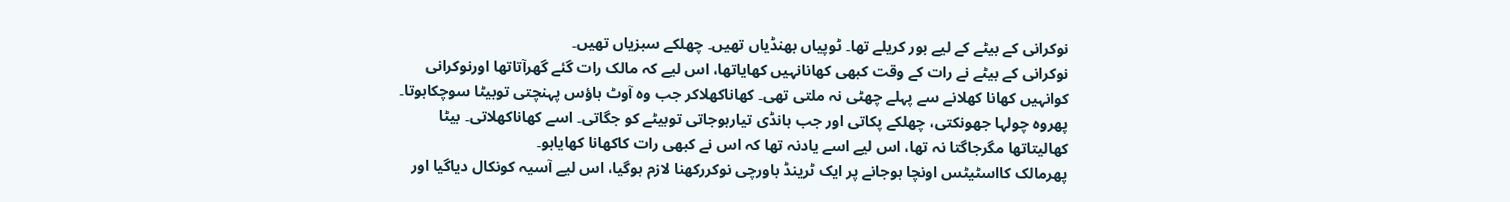نوکرانی کے بیٹے کے لیے بور کریلے تھا۔ ٹوپیاں بھنڈیاں تھیں۔ چھلکے سبزیاں تھیں۔
نوکرانی کے بیٹے نے رات کے وقت کبھی کھانانہیں کھایاتھا، اس لیے کہ مالک رات گئے گھرآتاتھا اورنوکرانی کوانہیں کھانا کھلانے سے پہلے چھٹی نہ ملتی تھی۔ کھاناکھلاکر جب وہ آوٹ ہاؤس پہنچتی توبیٹا سوچکاہوتا۔ پھروہ چولہا جھونکتی، چھلکے پکاتی اور جب ہانڈی تیارہوجاتی توبیٹے کو جگاتی۔ اسے کھاناکھلاتی۔ بیٹا کھالیتاتھا مگرجاگتا نہ تھا، اس لیے اسے یادنہ تھا کہ اس نے کبھی رات کاکھانا کھایاہو۔
پھرمالک کااسٹیٹس اونچا ہوجانے پر ایک ٹرینڈ باورچی نوکررکھنا لازم ہوگیا، اس لیے آسیہ کونکال دیاگیا اور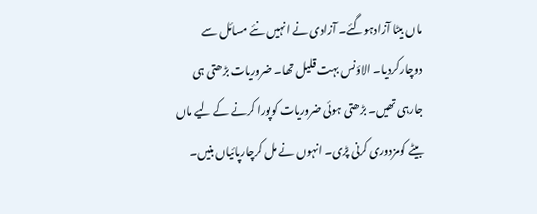ماں بیٹا آزادہوگئے۔ آزادی نے انہیں نئے مسائل سے دوچارکردیا۔ الاؤنس بہت قلیل تھا۔ ضروریات بڑھتی ہی جارہی تھیں۔ بڑھتی ہوئی ضروریات کوپورا کرنے کے لیے ماں بیٹے کومزدوری کرنی پڑی۔ انہوں نے مل کرچارپائیاں بنیں۔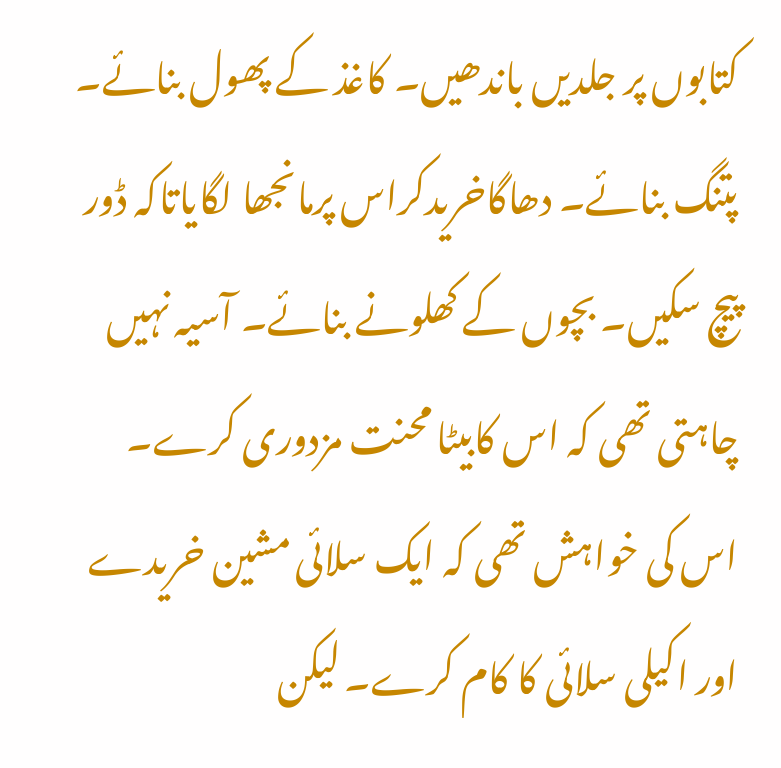کتابوں پر جلدیں باندھیں۔ کاغذ کے پھول بنائے۔ پتنگ بنائے۔ دھاگاخریدکراس پرمانجھا لگایاتاکہ ڈور پیچ سکیں۔ بچوں کے کھلونے بنائے۔ آسیہ نہیں چاہتی تھی کہ اس کابیٹا محنت مزدوری کرے۔ اس کی خواہش تھی کہ ایک سلائی مشین خریدے اور اکیلی سلائی کا کام کرے۔ لیکن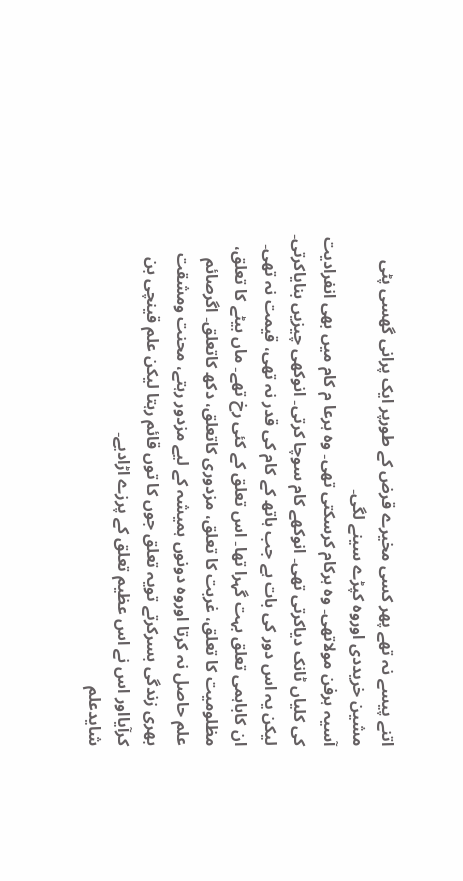اتنے پیسے نہ تھے پھر کسی مخیرے قرض کے طورپر ایک پرانی گھسی پٹی مشین خریددی اوروہ کپڑے سینے لگی۔
آسیہ ہرفن مولاتھی۔ وہ ہرکام کرسکتی تھی۔ وہ ہرعا م کام میں بھی انفرادیت کی کلیاں ٹانک دیاکرتی تھی۔ انوکھے کام سوچا کرتی۔ انوکھی چیزیں بنایاکرتی۔ لیکن یہ اس دور کی بات ہے جب ہاتھ کے کام کی قدر نہ تھی، قیمت نہ تھی۔
ان کاباہمی تعلق بہت گہرا تھا۔ اس تعلق کے کئی رخ تھے۔ ماں بیٹے کا تعلق، مظلومیت کا تعلق، غربت کا تعلق، مزدوری کاتعلق، دکھ کاتعلق۔ اگرصائم علم حاصل نہ کرتا اوروہ دونوں ہمیشہ کے لیے مزدور رہتے، محنت ومشقت بھری زندگی بسرکرتے تویہ تعلق جوں کا توں قائم رہتا لیکن علم قینچی بن کرآیااور اس نے اس عظیم تعلق کے پرزے اڑادیے۔
شایدعلم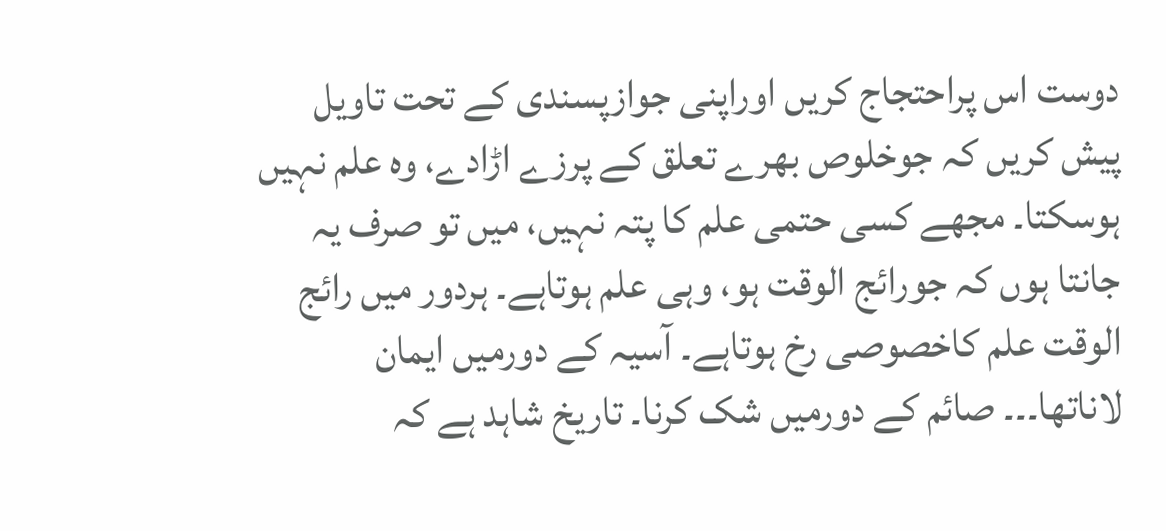دوست اس پراحتجاج کریں اوراپنی جوازپسندی کے تحت تاویل پیش کریں کہ جوخلوص بھرے تعلق کے پرزے اڑادے، وہ علم نہیں ہوسکتا۔ مجھے کسی حتمی علم کا پتہ نہیں، میں تو صرف یہ جانتا ہوں کہ جورائج الوقت ہو، وہی علم ہوتاہے۔ ہردور میں رائج الوقت علم کاخصوصی رخ ہوتاہے۔ آسیہ کے دورمیں ایمان لاناتھا۔۔۔ صائم کے دورمیں شک کرنا۔ تاریخ شاہد ہے کہ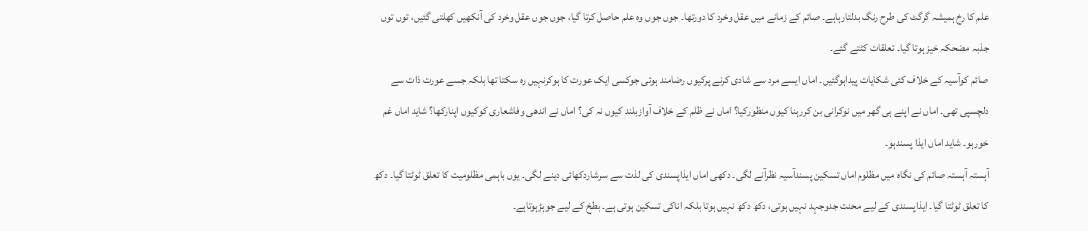علم کا رخ ہمیشہ گرگٹ کی طرح رنگ بدلتارہاہے۔ صائم کے زمانے میں عقل وخرد کا دورتھا۔ جوں جوں وہ علم حاصل کرتا گیا، جوں جوں عقل وخرد کی آنکھیں کھلتی گئیں، توں توں جذبہ مضحکہ خیز ہوتا گیا۔ تعلقات کٹتے گئے۔
صائم کوآسیہ کے خلاف کئی شکایات پیداہوگئیں۔ اماں ایسے مرد سے شادی کرنے پرکیوں رضامند ہوئی جوکسی ایک عورت کا ہوکرنہیں رہ سکتا تھا بلکہ جسے عورت ذات سے دلچسپی تھی۔ اماں نے اپنے ہی گھر میں نوکرانی بن کررہنا کیوں منظورکیا؟ اماں نے ظلم کے خلاف آوازبلند کیوں نہ کی؟ اماں نے اندھی وفاشعاری کوکیوں اپنارکھا؟ شاید اماں غم خورہو۔ شاید اماں ایذا پسندہو۔
آہستہ آہستہ صائم کی نگاہ میں مظلوم اماں تسکین پسندآسیہ نظرآنے لگی۔ دکھی اماں ایذاپسندی کی لذت سے سرشاردکھائی دینے لگی۔ یوں باہمی مظلومیت کا تعلق ٹوٹتا گیا۔ دکھ کا تعلق ٹوٹتا گیا۔ ایذاپسندی کے لیے محنت جدوجہد نہیں ہوتی، دکھ دکھ نہیں ہوتا بلکہ اناکی تسکین ہوتی ہے۔ بطخ کے لیے جوہڑہوتاہے۔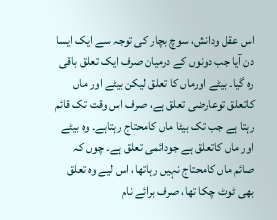اس عقل ودانش، سوچ بچار کی توجہ سے ایک ایسا دن آیا جب دونوں کے درمیان صرف ایک تعلق باقی رہ گیا۔ بیٹے اورماں کا تعلق لیکن بیٹے اور ماں کاتعلق توعارضی تعلق ہے، صرف اس وقت تک قائم رہتا ہے جب تک بیٹا ماں کامحتاج رہتاہے۔ وہ بیٹے اور ماں کاتعلق ہے جودائمی تعلق ہے۔ چوں کہ صائم ماں کامحتاج نہیں رہاتھا، اس لیے وہ تعلق بھی ٹوٹ چکا تھا، صرف برائے نام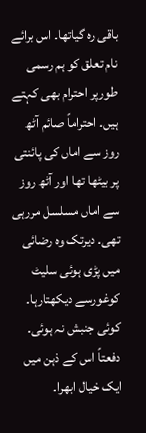باقی رہ گیاتھا۔ اس برائے نام تعلق کو ہم رسمی طورپر احترام بھی کہتے ہیں۔ احتراماً صائم آٹھ روز سے اماں کی پائنتی پر بیٹھا تھا اور آٹھ روز سے اماں مسلسل مررہی تھی۔ دیرتک وہ رضائی میں پڑی ہوئی سلیٹ کوغورسے دیکھتارہا۔ کوئی جنبش نہ ہوئی۔
دفعتاً اس کے ذہن میں ایک خیال ابھرا۔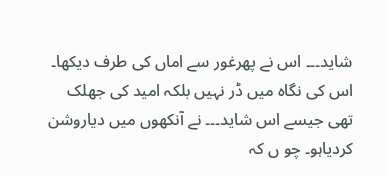شاید۔۔۔ اس نے پھرغور سے اماں کی طرف دیکھا۔ اس کی نگاہ میں ڈر نہیں بلکہ امید کی جھلک تھی جیسے اس شاید۔۔۔ نے آنکھوں میں دیاروشن کردیاہو۔ چو ں کہ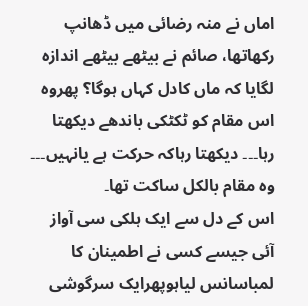اماں نے منہ رضائی میں ڈھانپ رکھاتھا، صائم نے بیٹھے بیٹھے اندازہ لگایا کہ ماں کادل کہاں ہوگا؟ پھروہ اس مقام کو ٹکٹکی باندھے دیکھتا رہا۔۔۔ دیکھتا رہاکہ حرکت ہے یانہیں۔۔۔
وہ مقام بالکل ساکت تھا۔
اس کے دل سے ایک ہلکی سی آواز آئی جیسے کسی نے اطمینان کا لمباسانس لیاہوپھرایک سرگوشی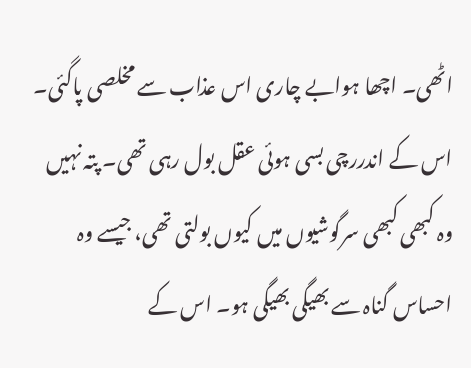اٹھی۔ اچھا ہوابے چاری اس عذاب سے مخلصی پاگئی۔ اس کے اندررچی بسی ہوئی عقل بول رہی تھی۔ پتہ نہیں وہ کبھی کبھی سرگوشیوں میں کیوں بولتی تھی، جیسے وہ احساس گناہ سے بھیگی بھیگی ہو۔ اس کے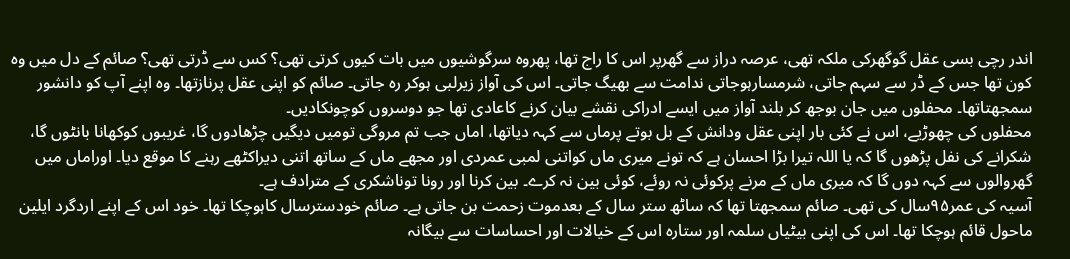اندر رچی بسی عقل گوگھرکی ملکہ تھی، عرصہ دراز سے گھرپر اس کا راج تھا، پھروہ سرگوشیوں میں بات کیوں کرتی تھی؟ کس سے ڈرتی تھی؟ صائم کے دل میں وہ کون تھا جس کے ڈر سے سہم جاتی، شرمسارہوجاتی ندامت سے بھیگ جاتی۔ اس کی آواز زیرلبی ہوکر رہ جاتی۔ صائم کو اپنی عقل پرنازتھا۔ وہ اپنے آپ کو دانشور سمجھتاتھا۔ محفلوں میں جان بوجھ کر بلند آواز میں ایسے ادراکی نقشے بیان کرنے کاعادی تھا جو دوسروں کوچونکادیں۔
محفلوں کی چھوڑیے، اس نے کئی بار اپنی عقل ودانش کے بل بوتے پرماں سے کہہ دیاتھا، اماں جب تم مروگی تومیں دیگیں چڑھادوں گا، غریبوں کوکھانا بانٹوں گا، شکرانے کی نفل پڑھوں گا کہ یا اللہ تیرا بڑا احسان ہے کہ تونے میری ماں کواتنی لمبی عمردی اور مجھے ماں کے ساتھ اتنی دیراکٹھے رہنے کا موقع دیا۔ اوراماں میں گھروالوں سے کہہ دوں گا کہ میری ماں کے مرنے پرکوئی نہ روئے، کوئی بین نہ کرے۔ بین کرنا اور رونا توناشکری کے مترادف ہے۔
آسیہ کی عمر۹۵سال کی تھی۔ صائم سمجھتا تھا کہ ساٹھ ستر سال کے بعدموت زحمت بن جاتی ہے۔ صائم خودسترسال کاہوچکا تھا۔ خود اس کے اپنے اردگرد ایلین ماحول قائم ہوچکا تھا۔ اس کی اپنی بیٹیاں سلمہ اور ستارہ اس کے خیالات اور احساسات سے بیگانہ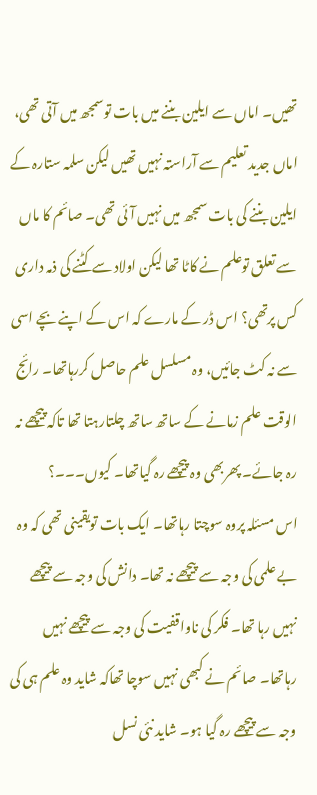تھیں۔ اماں سے ایلین بننے میں بات توسمجھ میں آتی تھی، اماں جدید تعلیم سے آراستہ نہیں تھیں لیکن سلمہ ستارہ کے ایلین بننے کی بات سمجھ میں نہیں آئی تھی۔ صائم کا ماں سے تعلق توعلم نے کاٹا تھا لیکن اولاد سے کٹنے کی ذمہ داری کس پرتھی؟ اس ڈر کے مارے کہ اس کے اپنے بچے اسی سے نہ کٹ جائیں، وہ مسلسل علم حاصل کررہاتھا۔ رائج الوقت علم زمانے کے ساتھ ساتھ چلتارہتا تھا تاکہ پیچھے نہ رہ جائے۔ پھربھی وہ پیچھے رہ گیاتھا۔ کیوں۔۔۔؟
اس مسئلہ پروہ سوچتا رہاتھا۔ ایک بات تویقینی تھی کہ وہ بے علمی کی وجہ سے پیچھے نہ تھا۔ دانش کی وجہ سے پیچھے نہیں رہا تھا۔ فکر کی ناواقفیت کی وجہ سے پیچھے نہیں رہاتھا۔ صائم نے کبھی نہیں سوچا تھاکہ شاید وہ علم ہی کی وجہ سے پیچھے رہ گیا ہو۔ شاید نئی نسل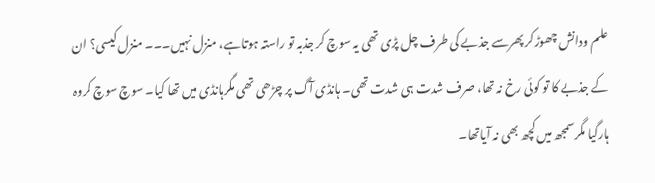علم ودانش چھوڑکر پھرسے جذبے کی طرف چل پڑی تھی یہ سوچ کر جذبہ تو راستہ ہوتاہے، منزل نہیں۔۔۔ منزل کیسی؟ ان کے جذبے کا تو کوئی رخ نہ تھا، صرف شدت ہی شدت تھی۔ ہانڈی آگ پر چڑھی تھی مگرہانڈی میں تھا کیا۔ سوچ سوچ کروہ ہارگیا مگرسمجھ میں کچھ بھی نہ آیاتھا۔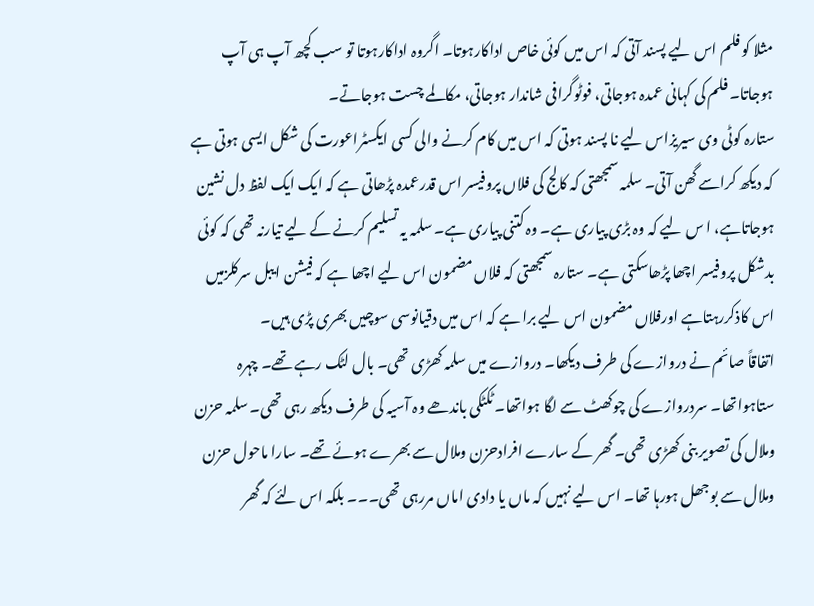مثلا کو فلم اس لیے پسند آتی کہ اس میں کوئی خاص اداکارہوتا۔ اگروہ اداکارہوتا تو سب کچھ آپ ہی آپ ہوجاتا۔ فلم کی کہانی عمدہ ہوجاتی، فوٹوگرافی شاندار ہوجاتی، مکالمے چست ہوجاتے۔
ستارہ کوٹی وی سیریزاس لیے نا پسند ہوتی کہ اس میں کام کرنے والی کسی ایکسٹراعورت کی شکل ایسی ہوتی ہے کہ دیکھ کراسے گھن آتی۔ سلمہ سمجھتی کہ کالج کی فلاں پروفیسر اس قدرعمدہ پڑھاتی ہے کہ ایک ایک لفظ دل نشین ہوجاتاہے، ا س لیے کہ وہ بڑی پیاری ہے۔ وہ کتنی پیاری ہے۔ سلمہ یہ تسلیم کرنے کے لیے تیارنہ تھی کہ کوئی بدشکل پروفیسر اچھا پڑھاسکتی ہے۔ ستارہ سمجھتی کہ فلاں مضمون اس لیے اچھا ہے کہ فیشن ایبل سرکلزمیں اس کاذکررہتاہے اورفلاں مضمون اس لیے برا ہے کہ اس میں دقیانوسی سوچیں بھری پڑی ہیں۔
اتفاقاً صائم نے دروازے کی طرف دیکھا۔ دروازے میں سلمہ کھڑی تھی۔ بال لٹک رہے تھے۔ چہرہ ستاہواتھا۔ سردروازے کی چوکھٹ سے لگا ہواتھا۔ ٹکٹکی باندھے وہ آسیہ کی طرف دیکھ رہی تھی۔ سلمہ حزن وملال کی تصویر بنی کھڑی تھی۔ گھر کے سارے افرادحزن وملال سے بھرے ہوئے تھے۔ سارا ماحول حزن وملال سے بوجھل ہورہا تھا۔ اس لیے نہیں کہ ماں یا دادی اماں مررہی تھی۔۔۔ بلکہ اس لئے کہ گھر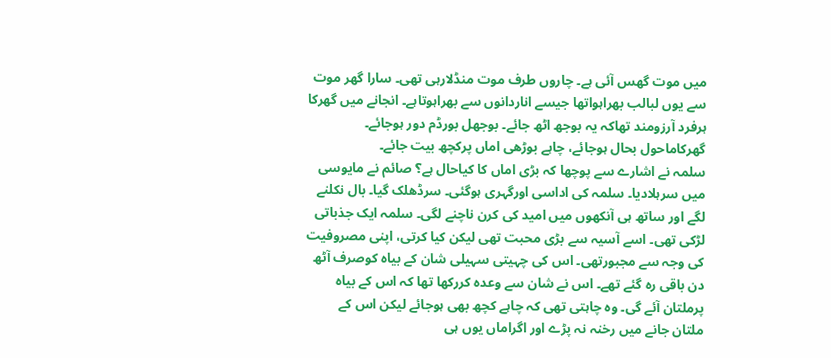میں موت گھس آئی ہے۔ چاروں طرف موت منڈلارہی تھی۔ سارا گھر موت سے یوں لبالب بھراہواتھا جیسے اناردانوں سے بھراہوتاہے۔ انجانے میں گھرکا ہرفرد آرزومند تھاکہ یہ بوجھ اٹھ جائے۔ بوجھل بورڈم دور ہوجائے۔ گھرکاماحول بحال ہوجائے، چاہے بوڑھی اماں پرکچھ بیت جائے۔
سلمہ نے اشارے سے پوچھا کہ بڑی اماں کا کیاحال ہے؟ صائم نے مایوسی میں سرہلادیا۔ سلمہ کی اداسی اورگہری ہوگئی۔ سرڈھلک گیا۔ بال نکلنے لگے اور ساتھ ہی آنکھوں میں امید کی کرن ناچنے لگی۔ سلمہ ایک جذباتی لڑکی تھی۔ اسے آسیہ سے بڑی محبت تھی لیکن کیا کرتی، اپنی مصروفیت کی وجہ سے مجبورتھی۔ اس کی چہیتی سہیلی شان کے بیاہ کوصرف آٹھ دن باقی رہ گئے تھے۔ اس نے شان سے وعدہ کررکھا تھا کہ اس کے بیاہ پرملتان آئے گی۔ وہ چاہتی تھی کہ چاہے کچھ بھی ہوجائے لیکن اس کے ملتان جانے میں رخنہ نہ پڑے اور اگراماں یوں ہی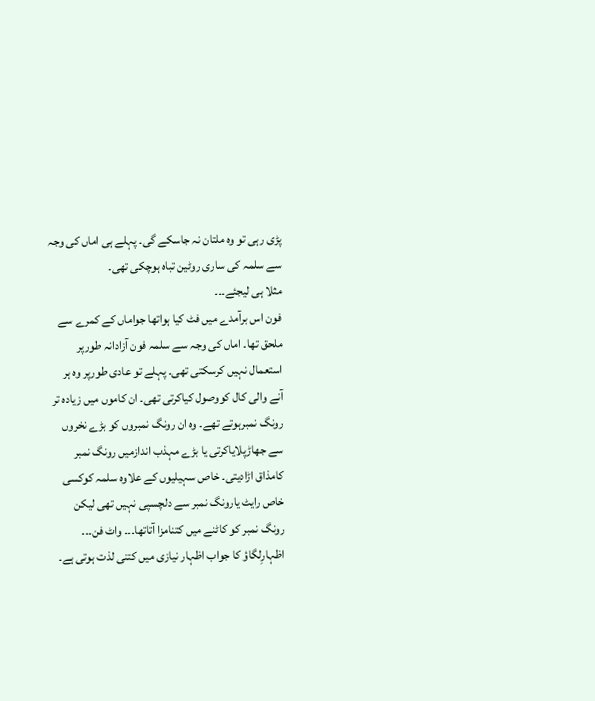پڑی رہی تو وہ ملتان نہ جاسکے گی۔ پہلے ہی اماں کی وجہ سے سلمہ کی ساری روٹین تباہ ہوچکی تھی۔
مثلا ہی لیجئے۔۔۔
فون اس برآمدے میں فٹ کیا ہواتھا جواماں کے کمرے سے ملحق تھا۔ اماں کی وجہ سے سلمہ فون آزادانہ طورپر استعمال نہیں کرسکتی تھی۔ پہلے تو عادی طورپر وہ ہر آنے والی کال کووصول کیاکرتی تھی۔ ان کاموں میں زیادہ تر رونگ نمبرہوتے تھے۔ وہ ان رونگ نمبروں کو بڑے نخروں سے جھاڑپلایاکرتی یا بڑے مہذب اندازمیں رونگ نمبر کامذاق اڑادیتی۔ خاص سہیلیوں کے علاوہ سلمہ کوکسی خاص رایٹ یارونگ نمبر سے دلچسپی نہیں تھی لیکن رونگ نمبر کو کاٹنے میں کتنامزا آتاتھا۔۔۔ واٹ فن۔۔۔ اظہارِلگاؤ کا جواب اظہار نیازی میں کتنی لذت ہوتی ہے۔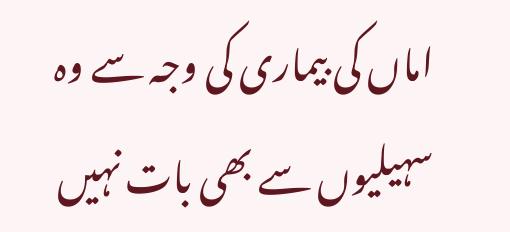اماں کی بیماری کی وجہ سے وہ سہیلیوں سے بھی بات نہیں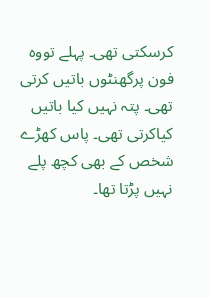کرسکتی تھی۔ پہلے تووہ فون پرگھنٹوں باتیں کرتی تھی۔ پتہ نہیں کیا باتیں کیاکرتی تھی۔ پاس کھڑے شخص کے بھی کچھ پلے نہیں پڑتا تھا۔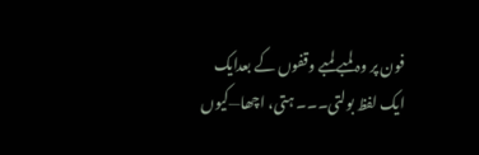فون پر وہ لمبے لمبے وقفوں کے بعدایک ایک لفظ بولتی۔۔۔ ہتی، اچھا—کیوں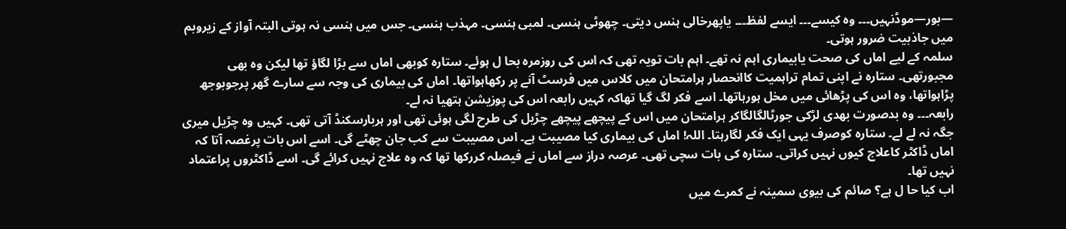—بور—موڈنہیں۔۔۔ وہ کیسے۔۔۔ ایسے لفظ۔۔۔ یاپھرخالی ہنس دیتی۔ چھوٹی ہنسی۔ لمبی ہنسی۔ مہذب ہنسی۔ جس میں ہنسی نہ ہوتی البتہ آواز کے زیروبم میں جاذبیت ضرور ہوتی۔
سلمہ کے لیے اماں کی صحت یابیماری اہم نہ تھے۔ اہم بات تویہ تھی کہ اس کی روزمرہ بحا ل ہوئے۔ ستارہ کوبھی اماں سے بڑا لگاؤ تھا لیکن وہ بھی مجبورتھی۔ ستارہ نے اپنی تمام تراہمیت کاانحصار ہرامتحان میں کلاس میں فرسٹ آنے پر رکھاہواتھا۔ اماں کی بیماری کی وجہ سے سارے گھر پرجوبوجھ پڑاہواتھا، وہ اس کی پڑھائی میں مخل ہورہاتھا۔ اسے فکر لگ گیا تھاکہ کہیں رابعہ اس کی پوزیشن ہتھیا نہ لے۔
رابعہ۔۔۔ وہ بدصورت بھدی لڑکی جورٹالگالگاکر ہرامتحان میں اس کے پیچھے پیچھے چڑیل کی طرح لگی ہوئی تھی اور ہربارسکنڈ آتی تھی۔ کہیں وہ چڑیل میری جگہ نہ لے لے۔ ستارہ کوصرف یہی ایک فکر لگارہتا۔ اللہ! اماں کی بیماری کیا مصیبت ہے۔ اس مصیبت سے کب جان چھٹے گی۔ اسے اس بات پرغصہ آتا کہ اماں ڈاکٹر کاعلاج کیوں نہیں کراتی۔ ستارہ کی بات سچی تھی۔ عرصہ دراز سے اماں نے فیصلہ کررکھا تھا کہ وہ علاج نہیں کرائے گی۔ اسے ڈاکٹروں پراعتماد نہیں تھا۔
اب کیا حا ل ہے؟ صائم کی بیوی سمینہ نے کمرے میں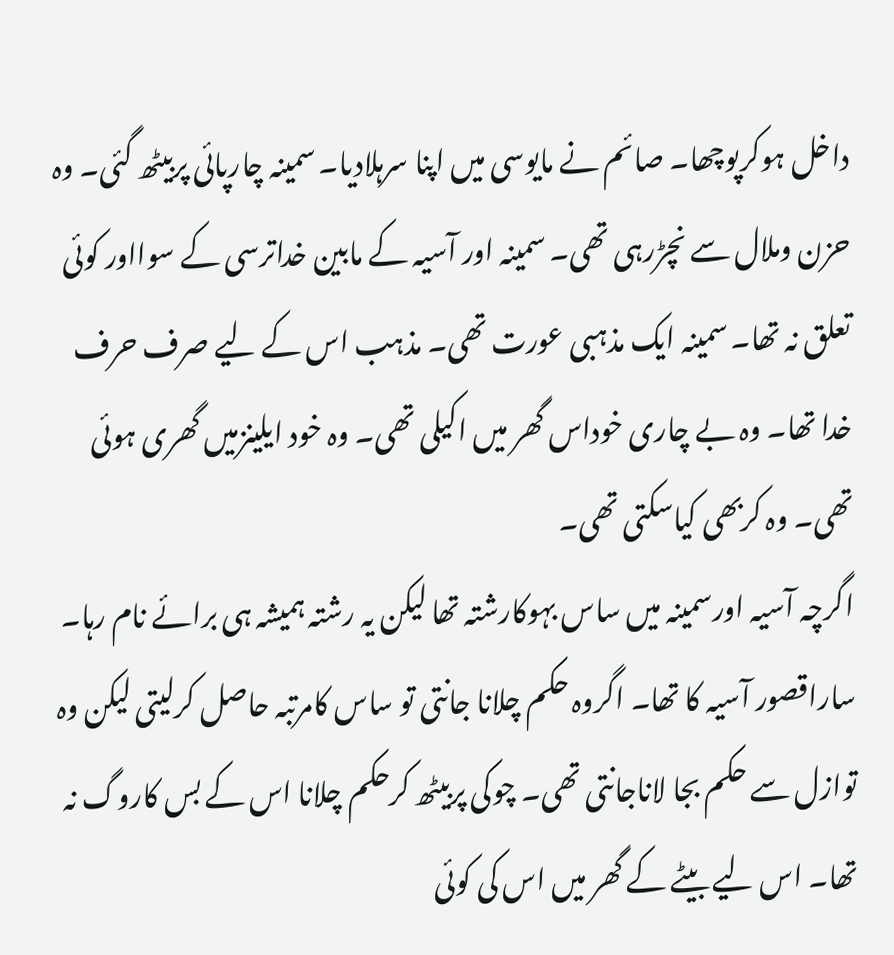داخل ہوکرپوچھا۔ صائم نے مایوسی میں اپنا سرہلادیا۔ سمینہ چارپائی پربیٹھ گئی۔ وہ حزن وملال سے نچڑرہی تھی۔ سمینہ اور آسیہ کے مابین خداترسی کے سوااور کوئی تعلق نہ تھا۔ سمینہ ایک مذہبی عورت تھی۔ مذہب اس کے لیے صرف حرف خدا تھا۔ وہ بے چاری خوداس گھر میں اکیلی تھی۔ وہ خود ایلینزمیں گھری ہوئی تھی۔ وہ کربھی کیاسکتی تھی۔
اگرچہ آسیہ اورسمینہ میں ساس بہوکارشتہ تھا لیکن یہ رشتہ ہمیشہ ہی برائے نام رہا۔ ساراقصور آسیہ کا تھا۔ اگروہ حکم چلانا جانتی تو ساس کامرتبہ حاصل کرلیتی لیکن وہ توازل سے حکم بجا لاناجانتی تھی۔ چوکی پربیٹھ کرحکم چلانا اس کے بس کاروگ نہ تھا۔ اس لیے بیٹے کے گھر میں اس کی کوئی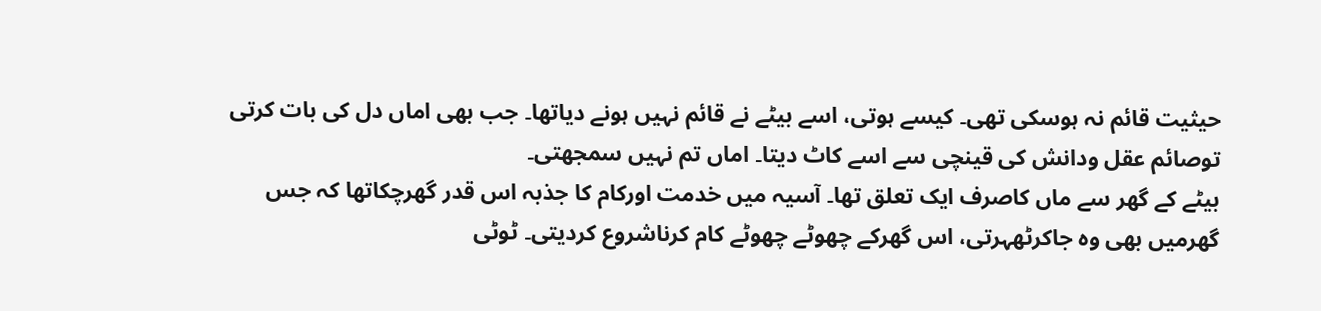حیثیت قائم نہ ہوسکی تھی۔ کیسے ہوتی، اسے بیٹے نے قائم نہیں ہونے دیاتھا۔ جب بھی اماں دل کی بات کرتی توصائم عقل ودانش کی قینچی سے اسے کاٹ دیتا۔ اماں تم نہیں سمجھتی۔
بیٹے کے گھر سے ماں کاصرف ایک تعلق تھا۔ آسیہ میں خدمت اورکام کا جذبہ اس قدر گھرچکاتھا کہ جس گھرمیں بھی وہ جاکرٹھہرتی، اس گھرکے چھوٹے چھوٹے کام کرناشروع کردیتی۔ ٹوٹی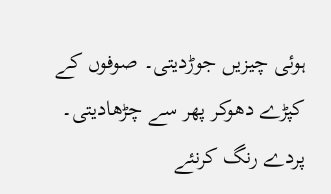ہوئی چیزیں جوڑدیتی۔ صوفوں کے کپڑے دھوکر پھر سے چڑھادیتی۔ پردے رنگ کرنئے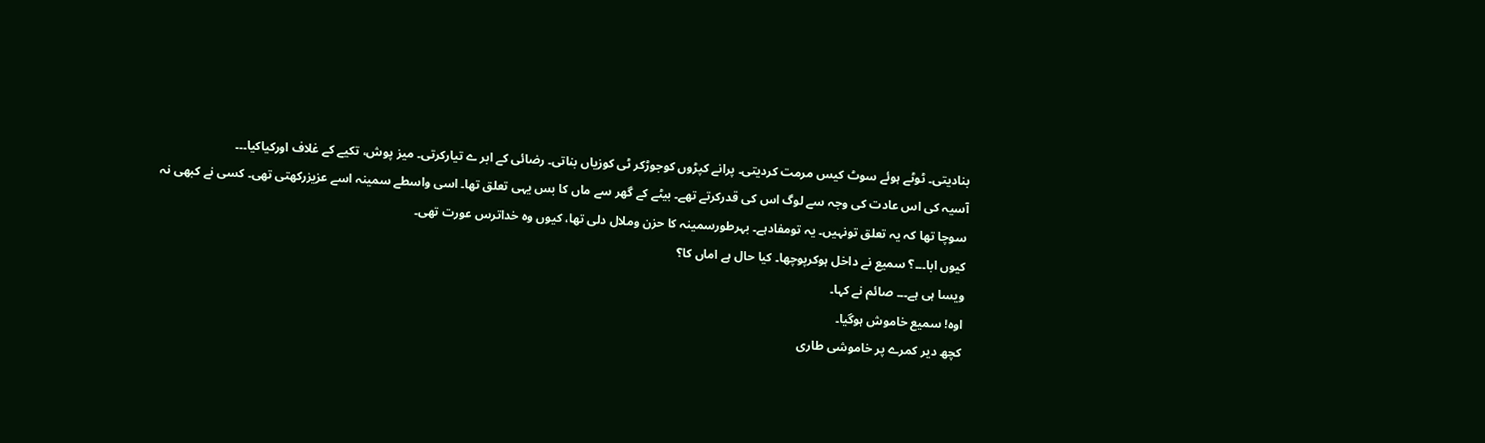بنادیتی۔ ٹوٹے ہوئے سوٹ کیس مرمت کردیتی۔ پرانے کپڑوں کوجوڑکر ٹی کوزیاں بناتی۔ رضائی کے ابر ے تیارکرتی۔ میز پوش، تکیے کے غلاف اورکیاکیا۔۔۔
آسیہ کی اس عادت کی وجہ سے لوگ اس کی قدرکرتے تھے۔ بیٹے کے گھر سے ماں کا بس یہی تعلق تھا۔ اسی واسطے سمینہ اسے عزیزرکھتی تھی۔ کسی نے کبھی نہ سوچا تھا کہ یہ تعلق تونہیں۔ یہ تومفادہے۔ بہرطورسمینہ کا حزن وملال دلی تھا، کیوں وہ خداترس عورت تھی۔
کیوں ابا۔۔۔؟ سمیع نے داخل ہوکرپوچھا۔ کیا حال ہے اماں کا؟
ویسا ہی ہے۔۔۔ صائم نے کہا۔
اوہ! سمیع خاموش ہوگیا۔
کچھ دیر کمرے پر خاموشی طاری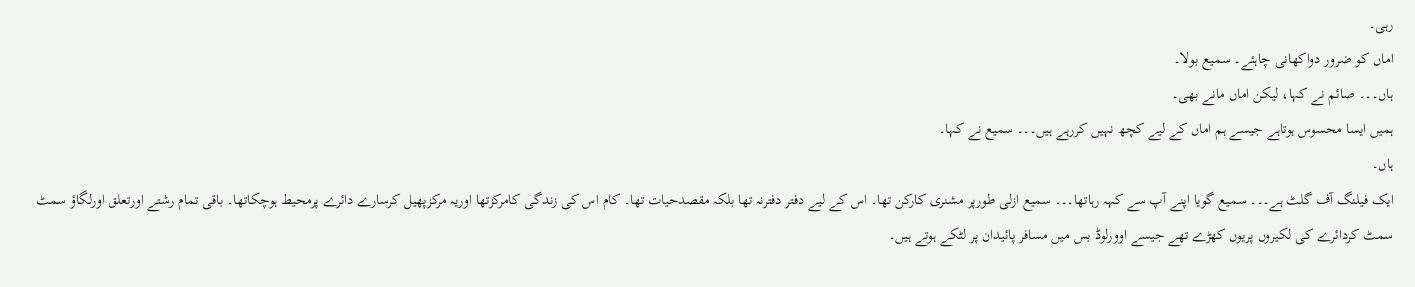رہی۔
اماں کو ضرور دواکھانی چاہئے۔ سمیع بولا۔
ہاں۔۔۔ صائم نے کہا، لیکن اماں مانے بھی۔
ہمیں ایسا محسوس ہوتاہے جیسے ہم اماں کے لیے کچھ نہیں کررہے ہیں۔۔۔ سمیع نے کہا۔
ہاں۔
ایک فیلنگ آف گلٹ ہے۔۔۔ سمیع گویا اپنے آپ سے کہہ رہاتھا۔۔۔ سمیع ازلی طورپر مشنری کارکن تھا۔ اس کے لیے دفتر دفترنہ تھا بلکہ مقصدحیات تھا۔ کام اس کی زندگی کامرکزتھا اوریہ مرکزپھیل کرسارے دائرے پرمحیط ہوچکاتھا۔ باقی تمام رشتے اورتعلق اورلگاؤ سمٹ سمٹ کردائرے کی لکیروں پریوں کھڑے تھے جیسے اوورلوڈ بس میں مسافر پائیدان پر لٹکے ہوتے ہیں۔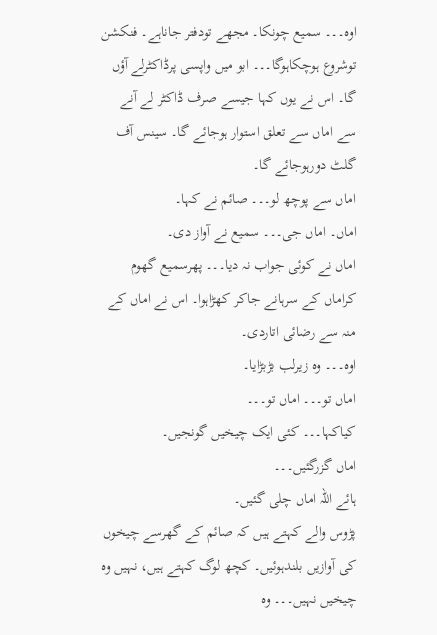اوہ۔۔۔ سمیع چونکا۔ مجھے تودفتر جاناہے۔ فنکشن توشروع ہوچکاہوگا۔۔۔ ابو میں واپسی پرڈاکٹرلے آؤں گا۔ اس نے یوں کہا جیسے صرف ڈاکٹر لے آنے سے اماں سے تعلق استوار ہوجائے گا۔ سینس آف گلٹ دورہوجائے گا۔
اماں سے پوچھ لو۔۔۔ صائم نے کہا۔
اماں۔ اماں جی۔۔۔ سمیع نے آواز دی۔
اماں نے کوئی جواب نہ دیا۔۔۔ پھرسمیع گھوم کراماں کے سرہانے جاکر کھڑاہوا۔ اس نے اماں کے منہ سے رضائی اتاردی۔
اوہ۔۔۔ وہ زیرلب بڑبڑایا۔
اماں تو۔۔۔ اماں تو۔۔۔
کیاکہا۔۔۔ کئی ایک چیخیں گونجیں۔
اماں گزرگئیں۔۔۔
ہائے اللہ اماں چلی گئیں۔
پڑوس والے کہتے ہیں کہ صائم کے گھرسے چیخوں کی آوازیں بلندہوئیں۔ کچھ لوگ کہتے ہیں، نہیں وہ چیخیں نہیں۔۔۔ وہ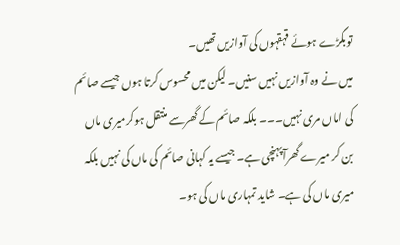توبگڑے ہوئے قہقہوں کی آوازیں تھیں۔
میں نے وہ آوازیں نہیں سنیں۔ لیکن میں محسوس کرتا ہوں جیسے صائم کی اماں مری نہیں۔۔۔ بلکہ صائم کے گھرسے منتقل ہوکرمیری ماں بن کر میرے گھرآپہنچی ہے۔ جیسے یہ کہانی صائم کی ماں کی نہیں بلکہ میری ماں کی ہے۔ شاید تمہاری ماں کی ہو۔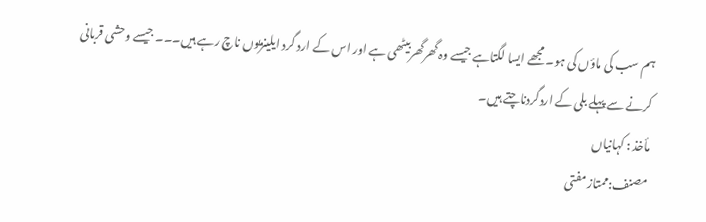ہم سب کی ماؤں کی ہو۔ مجھے ایسا لگتاہے جیسے وہ گھرگھربیٹھی ہے اور اس کے ارد گرد ایلینزیوں ناچ رہے ہیں۔۔۔ جیسے وحشی قربانی کرنے سے پہلے بلی کے اردگردناچتے ہیں۔
مأخذ : کہانیاں
مصنف:ممتاز مفتی